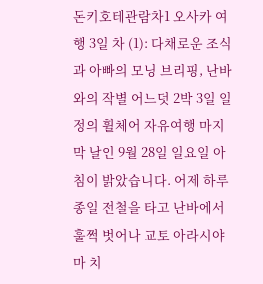돈키호테관람차1 오사카 여행 3일 차 (1): 다채로운 조식과 아빠의 모닝 브리핑, 난바와의 작별 어느덧 2박 3일 일정의 휠체어 자유여행 마지막 날인 9월 28일 일요일 아침이 밝았습니다. 어제 하루 종일 전철을 타고 난바에서 훌쩍 벗어나 교토 아라시야마 치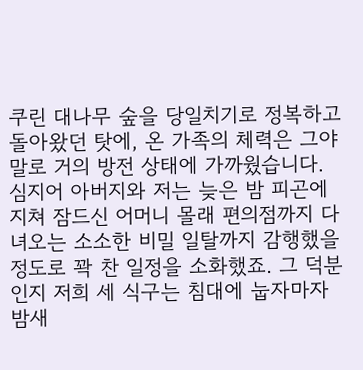쿠린 대나무 숲을 당일치기로 정복하고 돌아왔던 탓에, 온 가족의 체력은 그야말로 거의 방전 상태에 가까웠습니다. 심지어 아버지와 저는 늦은 밤 피곤에 지쳐 잠드신 어머니 몰래 편의점까지 다녀오는 소소한 비밀 일탈까지 감행했을 정도로 꽉 찬 일정을 소화했죠. 그 덕분인지 저희 세 식구는 침대에 눕자마자 밤새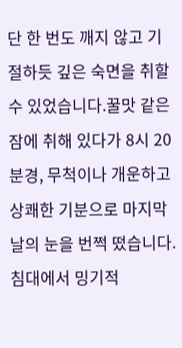단 한 번도 깨지 않고 기절하듯 깊은 숙면을 취할 수 있었습니다.꿀맛 같은 잠에 취해 있다가 8시 20분경, 무척이나 개운하고 상쾌한 기분으로 마지막 날의 눈을 번쩍 떴습니다. 침대에서 밍기적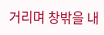거리며 창밖을 내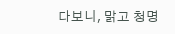다보니, 맑고 청명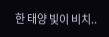한 태양 빛이 비치..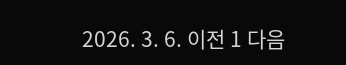2026. 3. 6. 이전 1 다음